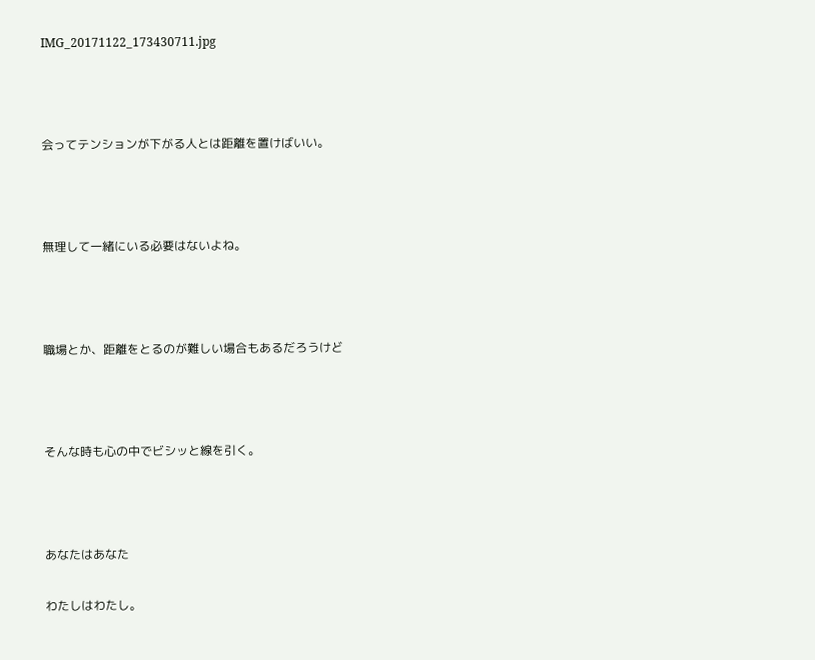IMG_20171122_173430711.jpg



会ってテンションが下がる人とは距離を置けばいい。



無理して一緒にいる必要はないよね。



職場とか、距離をとるのが難しい場合もあるだろうけど



そんな時も心の中でビシッと線を引く。



あなたはあなた

わたしはわたし。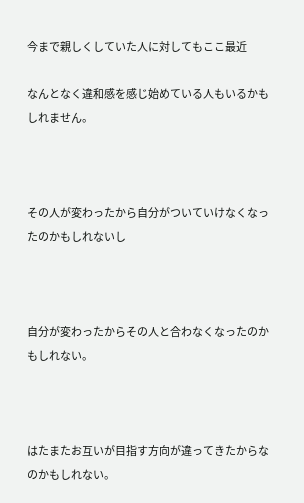今まで親しくしていた人に対してもここ最近

なんとなく違和感を感じ始めている人もいるかもしれません。



その人が変わったから自分がついていけなくなったのかもしれないし



自分が変わったからその人と合わなくなったのかもしれない。



はたまたお互いが目指す方向が違ってきたからなのかもしれない。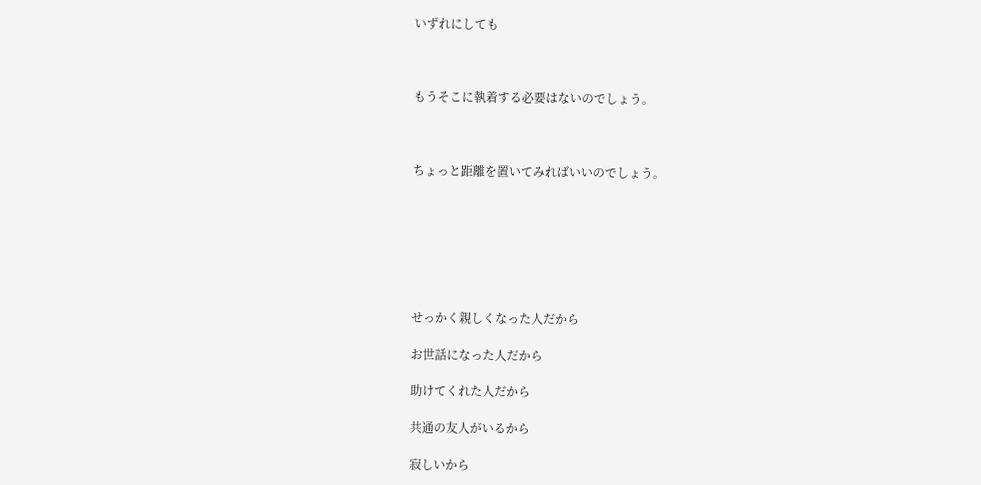いずれにしても



もうそこに執着する必要はないのでしょう。



ちょっと距離を置いてみればいいのでしょう。







せっかく親しくなった人だから

お世話になった人だから

助けてくれた人だから

共通の友人がいるから

寂しいから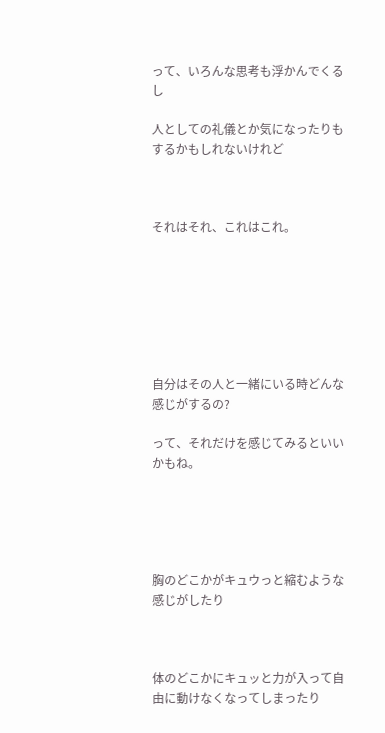って、いろんな思考も浮かんでくるし

人としての礼儀とか気になったりもするかもしれないけれど



それはそれ、これはこれ。







自分はその人と一緒にいる時どんな感じがするの?

って、それだけを感じてみるといいかもね。





胸のどこかがキュウっと縮むような感じがしたり



体のどこかにキュッと力が入って自由に動けなくなってしまったり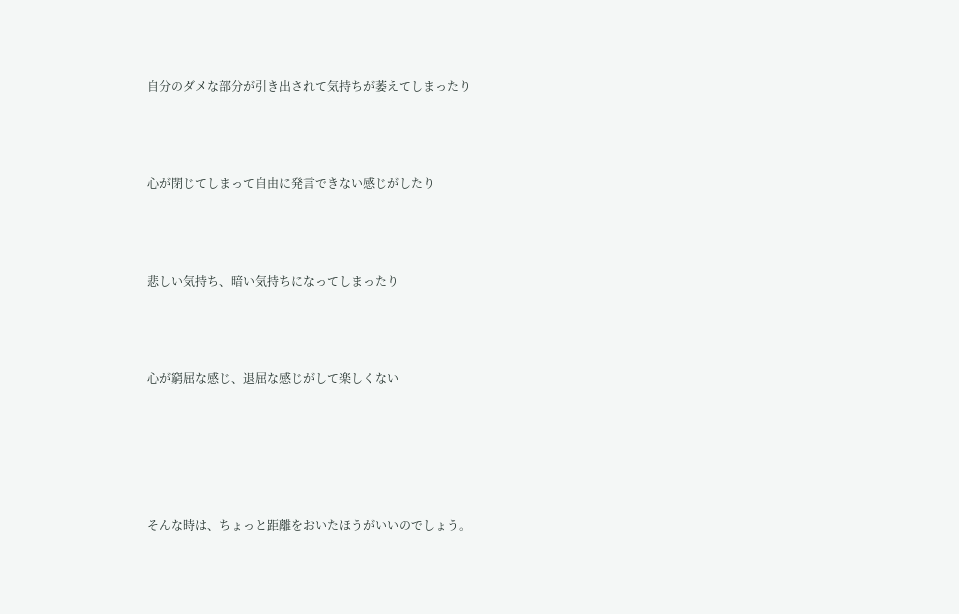自分のダメな部分が引き出されて気持ちが萎えてしまったり



心が閉じてしまって自由に発言できない感じがしたり



悲しい気持ち、暗い気持ちになってしまったり



心が窮屈な感じ、退屈な感じがして楽しくない





そんな時は、ちょっと距離をおいたほうがいいのでしょう。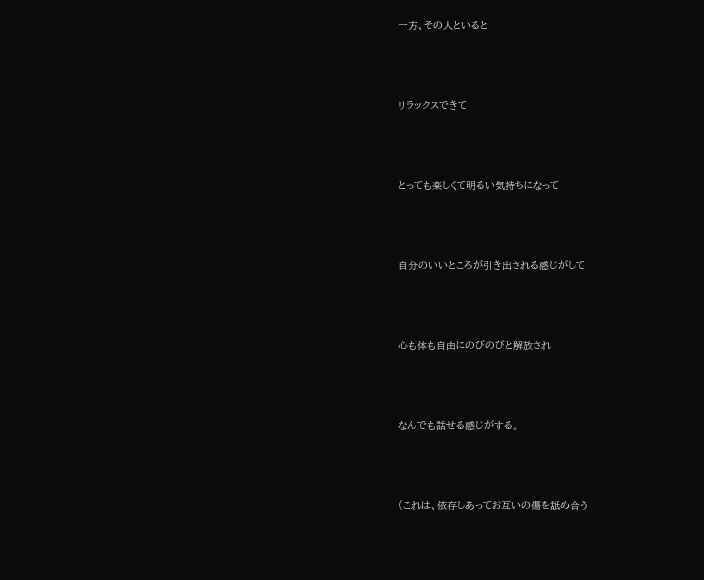一方、その人といると



リラックスできて



とっても楽しくて明るい気持ちになって



自分のいいところが引き出される感じがして



心も体も自由にのびのびと解放され



なんでも話せる感じがする。



(これは、依存しあってお互いの傷を舐め合う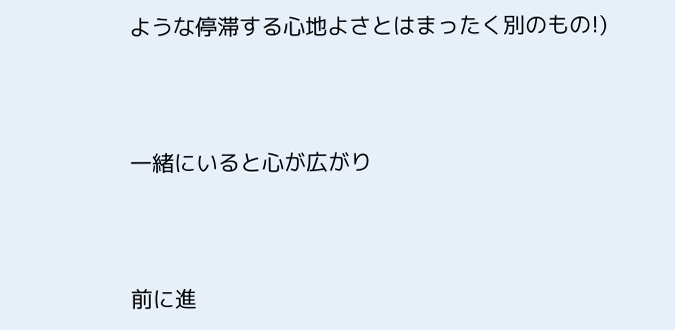ような停滞する心地よさとはまったく別のもの!)



一緒にいると心が広がり



前に進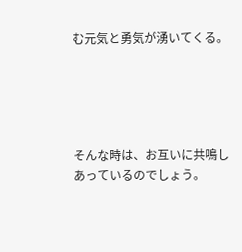む元気と勇気が湧いてくる。





そんな時は、お互いに共鳴しあっているのでしょう。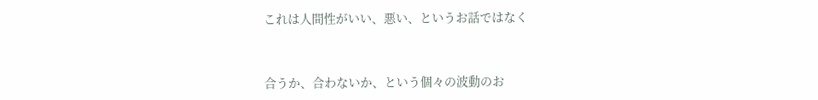これは人間性がいい、悪い、というお話ではなく



合うか、合わないか、という個々の波動のお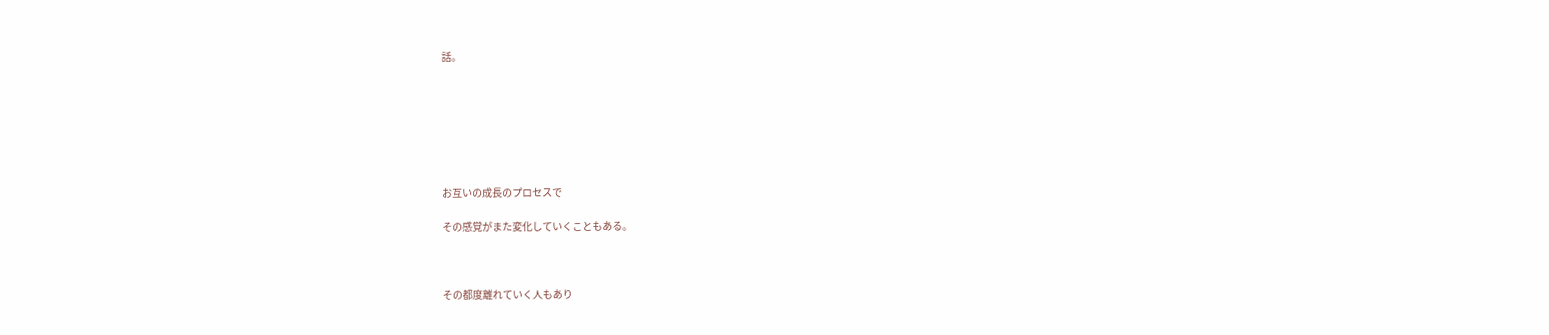話。







お互いの成長のプロセスで

その感覚がまた変化していくこともある。



その都度離れていく人もあり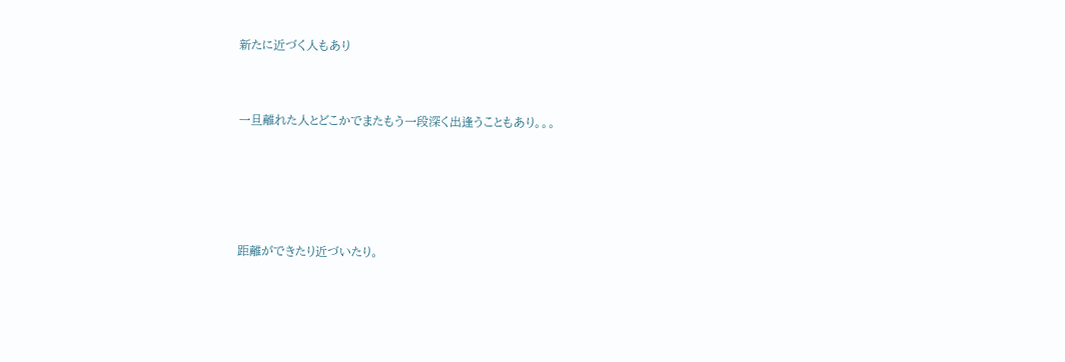新たに近づく人もあり



一旦離れた人とどこかでまたもう一段深く出逢うこともあり。。。






距離ができたり近づいたり。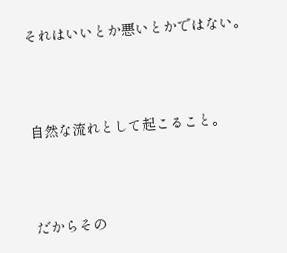それはいいとか悪いとかではない。



自然な流れとして起こること。



だからその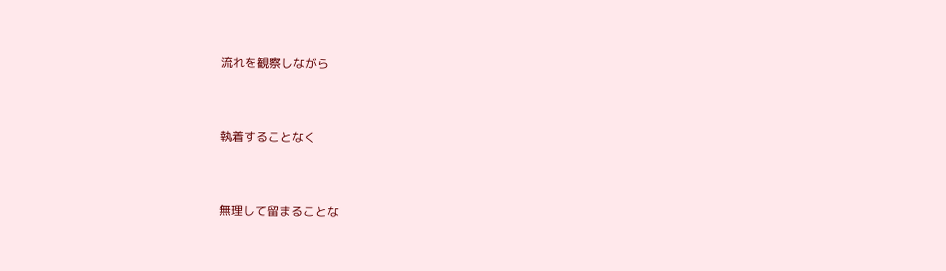流れを観察しながら



執着することなく



無理して留まることな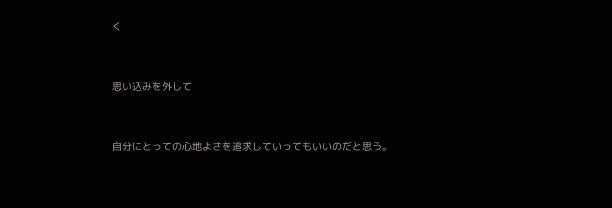く



思い込みを外して



自分にとっての心地よさを追求していってもいいのだと思う。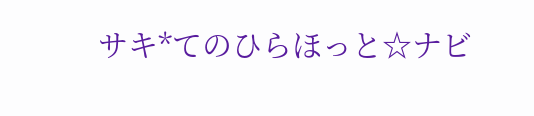サキ*てのひらほっと☆ナビ